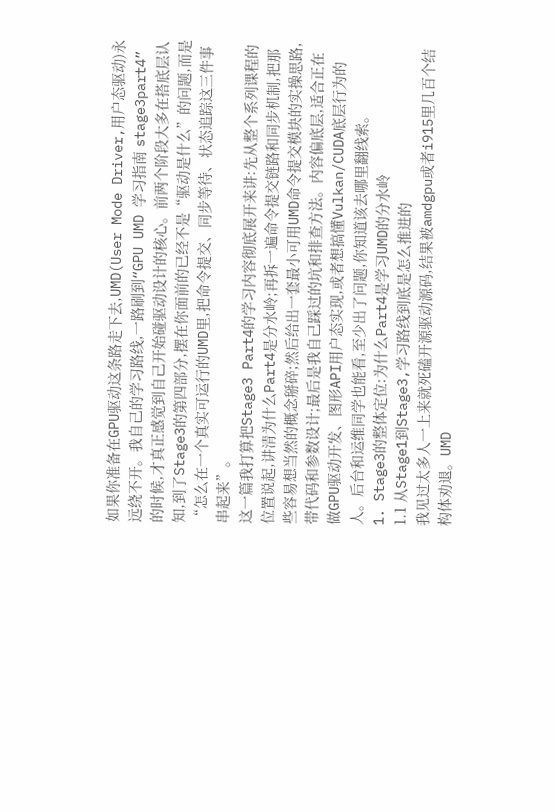如果你准备在GPU驱动这条路走下去,UMD(User Mode Driver,用户态驱动)永远绕不开。我自己的学习路线,一路刷到“GPU UMD 学习指南 stage3part4”的时候,才真正感觉到自己开始碰驱动设计的核心。前两个阶段大多在搭底层认知,到了Stage3的第四部分,摆在你面前的已经不是“驱动是什么”的问题,而是“怎么在一个真实可运行的UMD里,把命令提交、同步等待、状态追踪这三件事串起来”。
这一篇我打算把Stage3 Part4的学习内容彻底展开来讲:先从整个系列课程的位置说起,讲清为什么Part4是分水岭;再拆一遍命令提交链路和同步机制,把那些容易想当然的概念掰碎;然后给出一套最小可用UMD命令提交模块的实操思路,带代码和参数设计;最后是我自己踩过的坑和排查方法。内容偏底层,适合正在做GPU驱动开发、图形API用户态实现,或者想搞懂Vulkan/CUDA底层行为的人。后台和运维同学也能看,至少出了问题,你知道该去哪里翻线索。
1. Stage3的整体定位:为什么Part4是学习UMD的分水岭
1.1 从Stage1到Stage3,学习路线到底是怎么推进的
我见过太多人一上来就死磕开源驱动源码,结果被amdgpu或者i915里几百个结构体劝退。UMD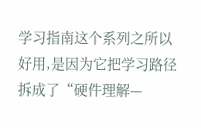学习指南这个系列之所以好用,是因为它把学习路径拆成了“硬件理解—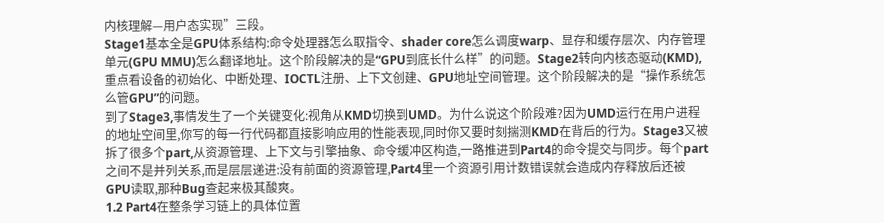内核理解—用户态实现”三段。
Stage1基本全是GPU体系结构:命令处理器怎么取指令、shader core怎么调度warp、显存和缓存层次、内存管理单元(GPU MMU)怎么翻译地址。这个阶段解决的是“GPU到底长什么样”的问题。Stage2转向内核态驱动(KMD),重点看设备的初始化、中断处理、IOCTL注册、上下文创建、GPU地址空间管理。这个阶段解决的是“操作系统怎么管GPU”的问题。
到了Stage3,事情发生了一个关键变化:视角从KMD切换到UMD。为什么说这个阶段难?因为UMD运行在用户进程的地址空间里,你写的每一行代码都直接影响应用的性能表现,同时你又要时刻揣测KMD在背后的行为。Stage3又被拆了很多个part,从资源管理、上下文与引擎抽象、命令缓冲区构造,一路推进到Part4的命令提交与同步。每个part之间不是并列关系,而是层层递进:没有前面的资源管理,Part4里一个资源引用计数错误就会造成内存释放后还被GPU读取,那种Bug查起来极其酸爽。
1.2 Part4在整条学习链上的具体位置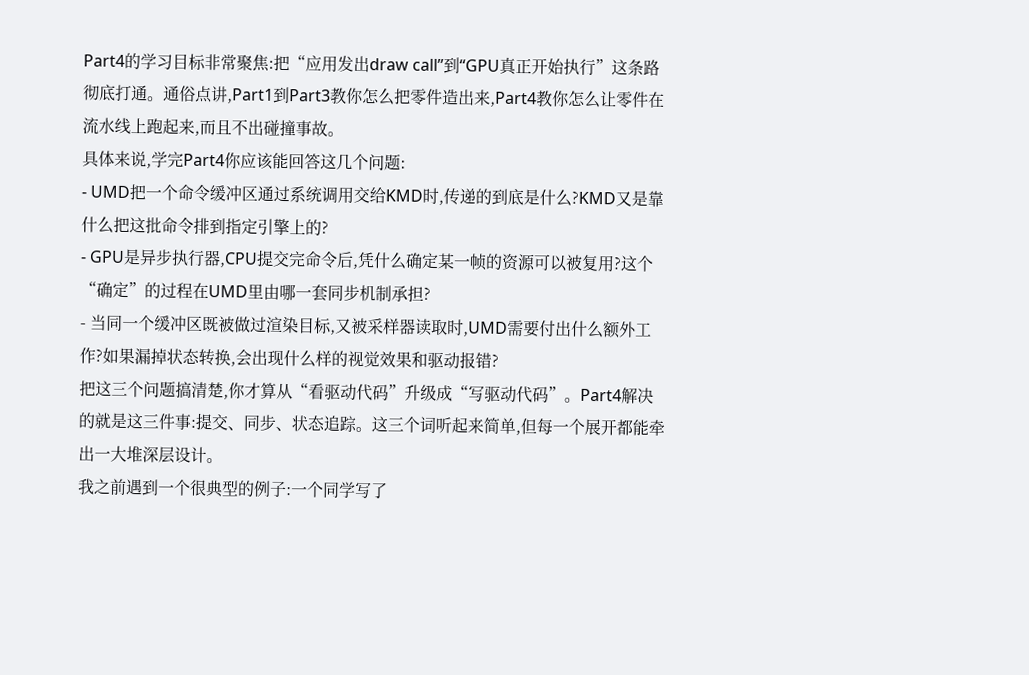Part4的学习目标非常聚焦:把“应用发出draw call”到“GPU真正开始执行”这条路彻底打通。通俗点讲,Part1到Part3教你怎么把零件造出来,Part4教你怎么让零件在流水线上跑起来,而且不出碰撞事故。
具体来说,学完Part4你应该能回答这几个问题:
- UMD把一个命令缓冲区通过系统调用交给KMD时,传递的到底是什么?KMD又是靠什么把这批命令排到指定引擎上的?
- GPU是异步执行器,CPU提交完命令后,凭什么确定某一帧的资源可以被复用?这个“确定”的过程在UMD里由哪一套同步机制承担?
- 当同一个缓冲区既被做过渲染目标,又被采样器读取时,UMD需要付出什么额外工作?如果漏掉状态转换,会出现什么样的视觉效果和驱动报错?
把这三个问题搞清楚,你才算从“看驱动代码”升级成“写驱动代码”。Part4解决的就是这三件事:提交、同步、状态追踪。这三个词听起来简单,但每一个展开都能牵出一大堆深层设计。
我之前遇到一个很典型的例子:一个同学写了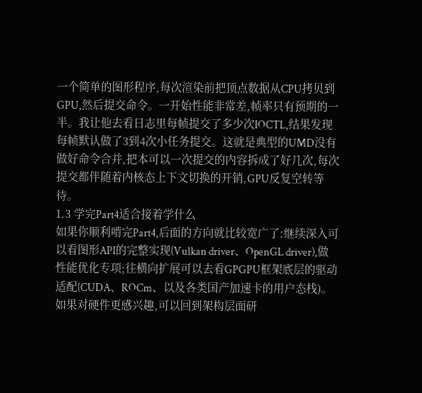一个简单的图形程序,每次渲染前把顶点数据从CPU拷贝到GPU,然后提交命令。一开始性能非常差,帧率只有预期的一半。我让他去看日志里每帧提交了多少次IOCTL,结果发现每帧默认做了3到4次小任务提交。这就是典型的UMD没有做好命令合并,把本可以一次提交的内容拆成了好几次,每次提交都伴随着内核态上下文切换的开销,GPU反复空转等待。
1.3 学完Part4适合接着学什么
如果你顺利啃完Part4,后面的方向就比较宽广了:继续深入可以看图形API的完整实现(Vulkan driver、OpenGL driver),做性能优化专项;往横向扩展可以去看GPGPU框架底层的驱动适配(CUDA、ROCm、以及各类国产加速卡的用户态栈)。如果对硬件更感兴趣,可以回到架构层面研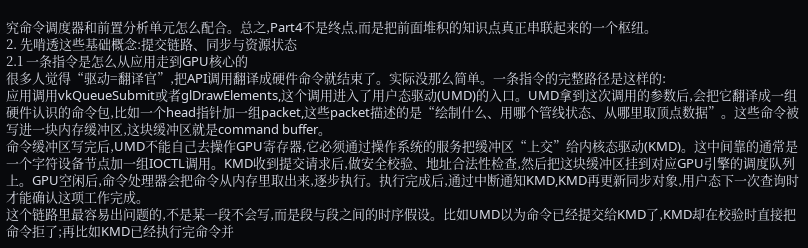究命令调度器和前置分析单元怎么配合。总之,Part4不是终点,而是把前面堆积的知识点真正串联起来的一个枢纽。
2. 先啃透这些基础概念:提交链路、同步与资源状态
2.1 一条指令是怎么从应用走到GPU核心的
很多人觉得“驱动=翻译官”,把API调用翻译成硬件命令就结束了。实际没那么简单。一条指令的完整路径是这样的:
应用调用vkQueueSubmit或者glDrawElements,这个调用进入了用户态驱动(UMD)的入口。UMD拿到这次调用的参数后,会把它翻译成一组硬件认识的命令包,比如一个head指针加一组packet,这些packet描述的是“绘制什么、用哪个管线状态、从哪里取顶点数据”。这些命令被写进一块内存缓冲区,这块缓冲区就是command buffer。
命令缓冲区写完后,UMD不能自己去操作GPU寄存器,它必须通过操作系统的服务把缓冲区“上交”给内核态驱动(KMD)。这中间靠的通常是一个字符设备节点加一组IOCTL调用。KMD收到提交请求后,做安全校验、地址合法性检查,然后把这块缓冲区挂到对应GPU引擎的调度队列上。GPU空闲后,命令处理器会把命令从内存里取出来,逐步执行。执行完成后,通过中断通知KMD,KMD再更新同步对象,用户态下一次查询时才能确认这项工作完成。
这个链路里最容易出问题的,不是某一段不会写,而是段与段之间的时序假设。比如UMD以为命令已经提交给KMD了,KMD却在校验时直接把命令拒了;再比如KMD已经执行完命令并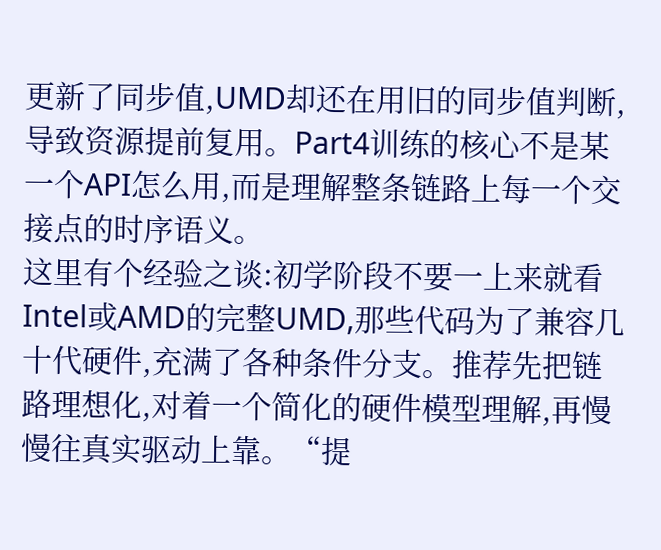更新了同步值,UMD却还在用旧的同步值判断,导致资源提前复用。Part4训练的核心不是某一个API怎么用,而是理解整条链路上每一个交接点的时序语义。
这里有个经验之谈:初学阶段不要一上来就看Intel或AMD的完整UMD,那些代码为了兼容几十代硬件,充满了各种条件分支。推荐先把链路理想化,对着一个简化的硬件模型理解,再慢慢往真实驱动上靠。“提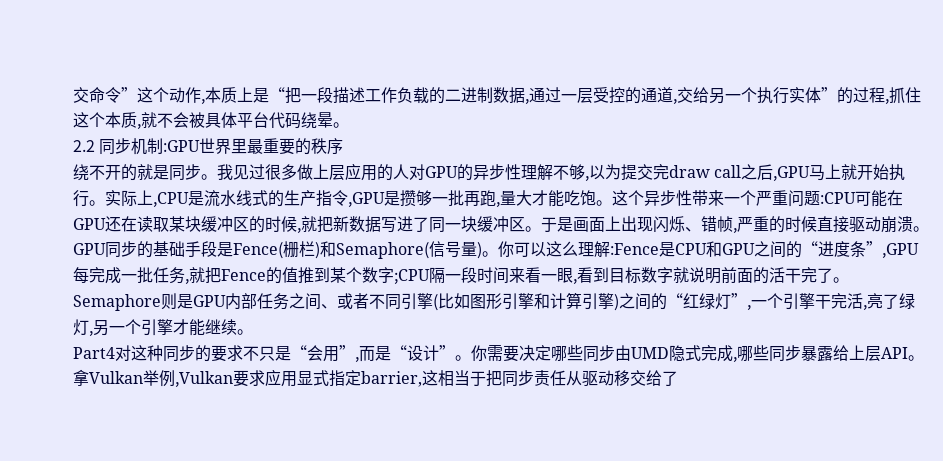交命令”这个动作,本质上是“把一段描述工作负载的二进制数据,通过一层受控的通道,交给另一个执行实体”的过程,抓住这个本质,就不会被具体平台代码绕晕。
2.2 同步机制:GPU世界里最重要的秩序
绕不开的就是同步。我见过很多做上层应用的人对GPU的异步性理解不够,以为提交完draw call之后,GPU马上就开始执行。实际上,CPU是流水线式的生产指令,GPU是攒够一批再跑,量大才能吃饱。这个异步性带来一个严重问题:CPU可能在GPU还在读取某块缓冲区的时候,就把新数据写进了同一块缓冲区。于是画面上出现闪烁、错帧,严重的时候直接驱动崩溃。
GPU同步的基础手段是Fence(栅栏)和Semaphore(信号量)。你可以这么理解:Fence是CPU和GPU之间的“进度条”,GPU每完成一批任务,就把Fence的值推到某个数字;CPU隔一段时间来看一眼,看到目标数字就说明前面的活干完了。Semaphore则是GPU内部任务之间、或者不同引擎(比如图形引擎和计算引擎)之间的“红绿灯”,一个引擎干完活,亮了绿灯,另一个引擎才能继续。
Part4对这种同步的要求不只是“会用”,而是“设计”。你需要决定哪些同步由UMD隐式完成,哪些同步暴露给上层API。拿Vulkan举例,Vulkan要求应用显式指定barrier,这相当于把同步责任从驱动移交给了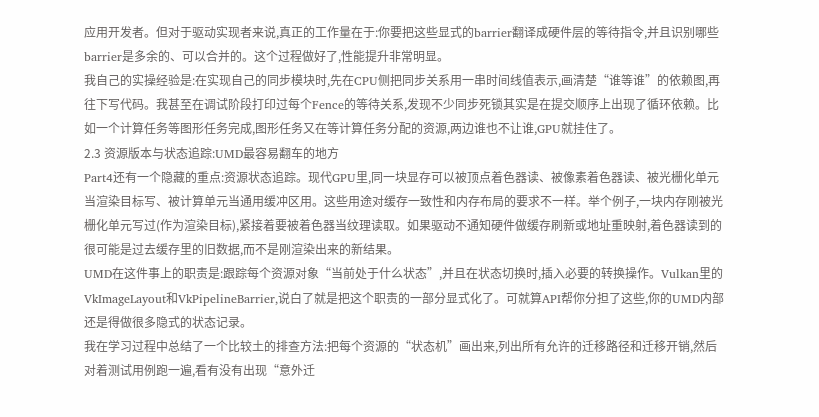应用开发者。但对于驱动实现者来说,真正的工作量在于:你要把这些显式的barrier翻译成硬件层的等待指令,并且识别哪些barrier是多余的、可以合并的。这个过程做好了,性能提升非常明显。
我自己的实操经验是:在实现自己的同步模块时,先在CPU侧把同步关系用一串时间线值表示,画清楚“谁等谁”的依赖图,再往下写代码。我甚至在调试阶段打印过每个Fence的等待关系,发现不少同步死锁其实是在提交顺序上出现了循环依赖。比如一个计算任务等图形任务完成,图形任务又在等计算任务分配的资源,两边谁也不让谁,GPU就挂住了。
2.3 资源版本与状态追踪:UMD最容易翻车的地方
Part4还有一个隐藏的重点:资源状态追踪。现代GPU里,同一块显存可以被顶点着色器读、被像素着色器读、被光栅化单元当渲染目标写、被计算单元当通用缓冲区用。这些用途对缓存一致性和内存布局的要求不一样。举个例子,一块内存刚被光栅化单元写过(作为渲染目标),紧接着要被着色器当纹理读取。如果驱动不通知硬件做缓存刷新或地址重映射,着色器读到的很可能是过去缓存里的旧数据,而不是刚渲染出来的新结果。
UMD在这件事上的职责是:跟踪每个资源对象“当前处于什么状态”,并且在状态切换时,插入必要的转换操作。Vulkan里的VkImageLayout和VkPipelineBarrier,说白了就是把这个职责的一部分显式化了。可就算API帮你分担了这些,你的UMD内部还是得做很多隐式的状态记录。
我在学习过程中总结了一个比较土的排查方法:把每个资源的“状态机”画出来,列出所有允许的迁移路径和迁移开销,然后对着测试用例跑一遍,看有没有出现“意外迁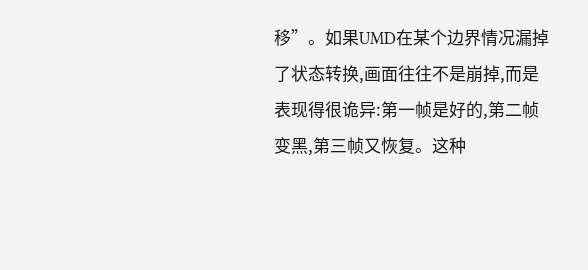移”。如果UMD在某个边界情况漏掉了状态转换,画面往往不是崩掉,而是表现得很诡异:第一帧是好的,第二帧变黑,第三帧又恢复。这种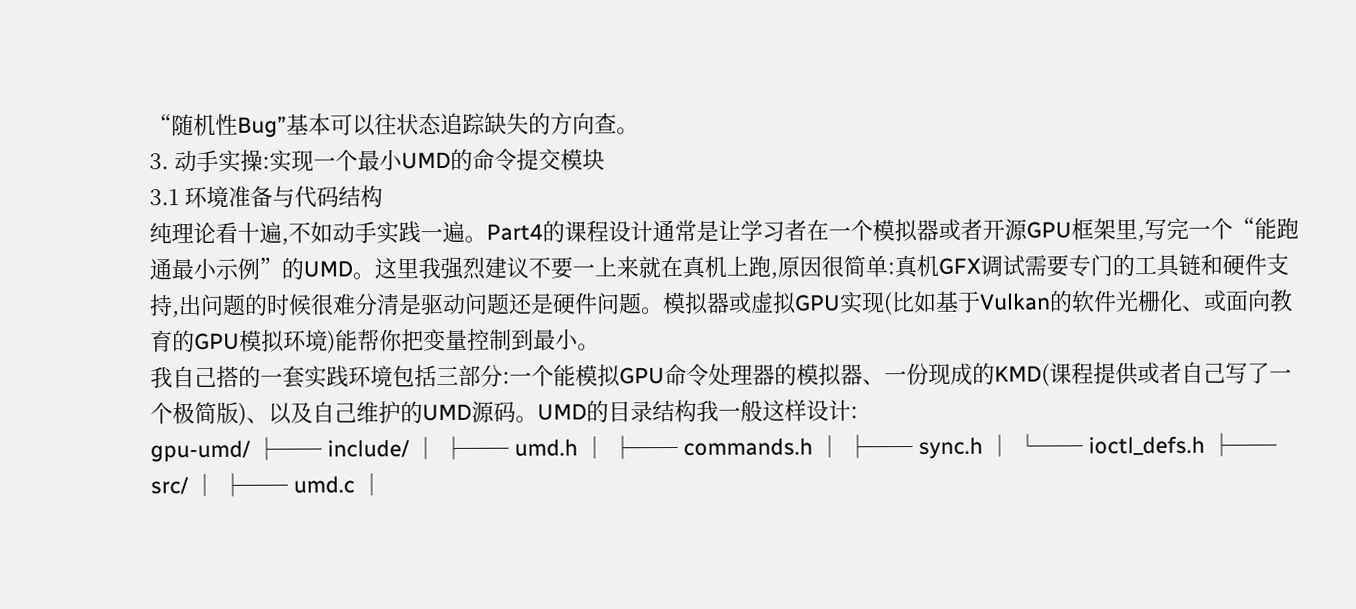“随机性Bug”基本可以往状态追踪缺失的方向查。
3. 动手实操:实现一个最小UMD的命令提交模块
3.1 环境准备与代码结构
纯理论看十遍,不如动手实践一遍。Part4的课程设计通常是让学习者在一个模拟器或者开源GPU框架里,写完一个“能跑通最小示例”的UMD。这里我强烈建议不要一上来就在真机上跑,原因很简单:真机GFX调试需要专门的工具链和硬件支持,出问题的时候很难分清是驱动问题还是硬件问题。模拟器或虚拟GPU实现(比如基于Vulkan的软件光栅化、或面向教育的GPU模拟环境)能帮你把变量控制到最小。
我自己搭的一套实践环境包括三部分:一个能模拟GPU命令处理器的模拟器、一份现成的KMD(课程提供或者自己写了一个极简版)、以及自己维护的UMD源码。UMD的目录结构我一般这样设计:
gpu-umd/ ├── include/ │ ├── umd.h │ ├── commands.h │ ├── sync.h │ └── ioctl_defs.h ├── src/ │ ├── umd.c │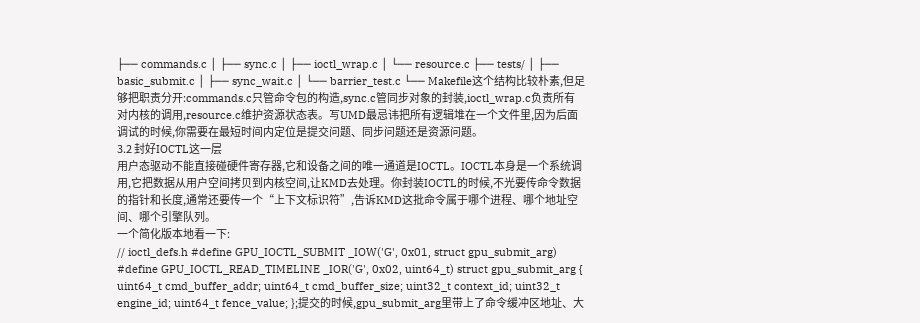├── commands.c │ ├── sync.c │ ├── ioctl_wrap.c │ └── resource.c ├── tests/ │ ├── basic_submit.c │ ├── sync_wait.c │ └── barrier_test.c └── Makefile这个结构比较朴素,但足够把职责分开:commands.c只管命令包的构造,sync.c管同步对象的封装,ioctl_wrap.c负责所有对内核的调用,resource.c维护资源状态表。写UMD最忌讳把所有逻辑堆在一个文件里,因为后面调试的时候,你需要在最短时间内定位是提交问题、同步问题还是资源问题。
3.2 封好IOCTL这一层
用户态驱动不能直接碰硬件寄存器,它和设备之间的唯一通道是IOCTL。IOCTL本身是一个系统调用,它把数据从用户空间拷贝到内核空间,让KMD去处理。你封装IOCTL的时候,不光要传命令数据的指针和长度,通常还要传一个“上下文标识符”,告诉KMD这批命令属于哪个进程、哪个地址空间、哪个引擎队列。
一个简化版本地看一下:
// ioctl_defs.h #define GPU_IOCTL_SUBMIT _IOW('G', 0x01, struct gpu_submit_arg) #define GPU_IOCTL_READ_TIMELINE _IOR('G', 0x02, uint64_t) struct gpu_submit_arg { uint64_t cmd_buffer_addr; uint64_t cmd_buffer_size; uint32_t context_id; uint32_t engine_id; uint64_t fence_value; };提交的时候,gpu_submit_arg里带上了命令缓冲区地址、大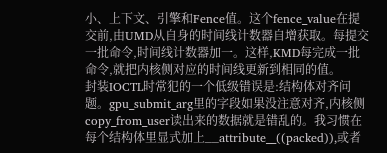小、上下文、引擎和Fence值。这个fence_value在提交前,由UMD从自身的时间线计数器自增获取。每提交一批命令,时间线计数器加一。这样,KMD每完成一批命令,就把内核侧对应的时间线更新到相同的值。
封装IOCTL时常犯的一个低级错误是:结构体对齐问题。gpu_submit_arg里的字段如果没注意对齐,内核侧copy_from_user读出来的数据就是错乱的。我习惯在每个结构体里显式加上__attribute__((packed)),或者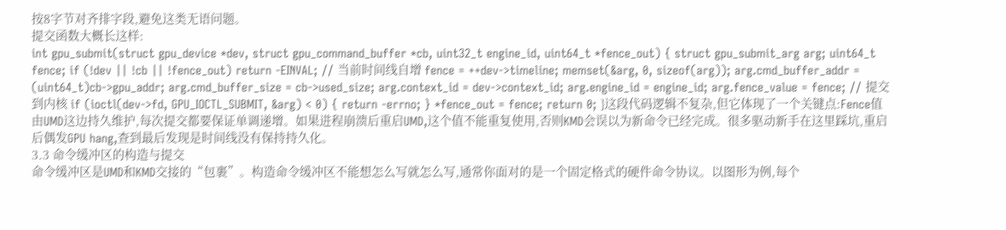按8字节对齐排字段,避免这类无语问题。
提交函数大概长这样:
int gpu_submit(struct gpu_device *dev, struct gpu_command_buffer *cb, uint32_t engine_id, uint64_t *fence_out) { struct gpu_submit_arg arg; uint64_t fence; if (!dev || !cb || !fence_out) return -EINVAL; // 当前时间线自增 fence = ++dev->timeline; memset(&arg, 0, sizeof(arg)); arg.cmd_buffer_addr = (uint64_t)cb->gpu_addr; arg.cmd_buffer_size = cb->used_size; arg.context_id = dev->context_id; arg.engine_id = engine_id; arg.fence_value = fence; // 提交到内核 if (ioctl(dev->fd, GPU_IOCTL_SUBMIT, &arg) < 0) { return -errno; } *fence_out = fence; return 0; }这段代码逻辑不复杂,但它体现了一个关键点:Fence值由UMD这边持久维护,每次提交都要保证单调递增。如果进程崩溃后重启UMD,这个值不能重复使用,否则KMD会误以为新命令已经完成。很多驱动新手在这里踩坑,重启后偶发GPU hang,查到最后发现是时间线没有保持持久化。
3.3 命令缓冲区的构造与提交
命令缓冲区是UMD和KMD交接的“包裹”。构造命令缓冲区不能想怎么写就怎么写,通常你面对的是一个固定格式的硬件命令协议。以图形为例,每个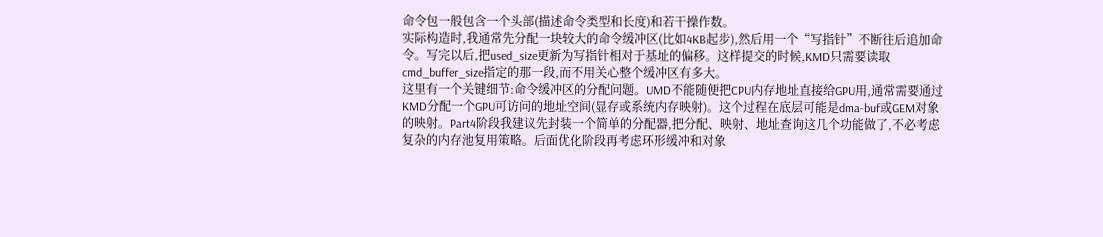命令包一般包含一个头部(描述命令类型和长度)和若干操作数。
实际构造时,我通常先分配一块较大的命令缓冲区(比如4KB起步),然后用一个“写指针”不断往后追加命令。写完以后,把used_size更新为写指针相对于基址的偏移。这样提交的时候,KMD只需要读取cmd_buffer_size指定的那一段,而不用关心整个缓冲区有多大。
这里有一个关键细节:命令缓冲区的分配问题。UMD不能随便把CPU内存地址直接给GPU用,通常需要通过KMD分配一个GPU可访问的地址空间(显存或系统内存映射)。这个过程在底层可能是dma-buf或GEM对象的映射。Part4阶段我建议先封装一个简单的分配器,把分配、映射、地址查询这几个功能做了,不必考虑复杂的内存池复用策略。后面优化阶段再考虑环形缓冲和对象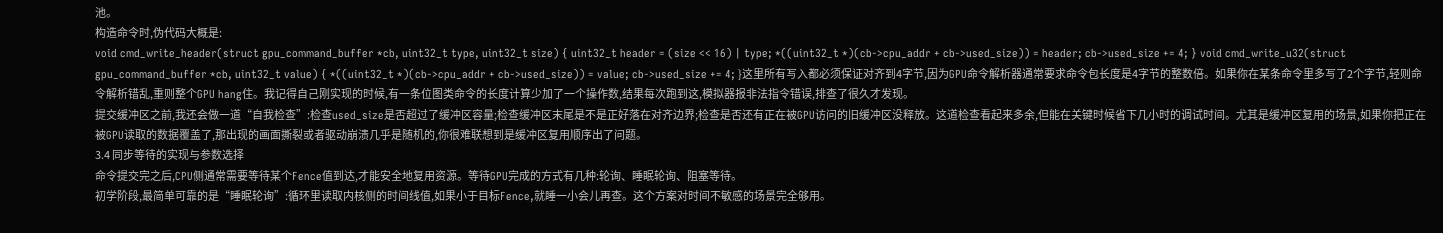池。
构造命令时,伪代码大概是:
void cmd_write_header(struct gpu_command_buffer *cb, uint32_t type, uint32_t size) { uint32_t header = (size << 16) | type; *((uint32_t *)(cb->cpu_addr + cb->used_size)) = header; cb->used_size += 4; } void cmd_write_u32(struct gpu_command_buffer *cb, uint32_t value) { *((uint32_t *)(cb->cpu_addr + cb->used_size)) = value; cb->used_size += 4; }这里所有写入都必须保证对齐到4字节,因为GPU命令解析器通常要求命令包长度是4字节的整数倍。如果你在某条命令里多写了2个字节,轻则命令解析错乱,重则整个GPU hang住。我记得自己刚实现的时候,有一条位图类命令的长度计算少加了一个操作数,结果每次跑到这,模拟器报非法指令错误,排查了很久才发现。
提交缓冲区之前,我还会做一道“自我检查”:检查used_size是否超过了缓冲区容量;检查缓冲区末尾是不是正好落在对齐边界;检查是否还有正在被GPU访问的旧缓冲区没释放。这道检查看起来多余,但能在关键时候省下几小时的调试时间。尤其是缓冲区复用的场景,如果你把正在被GPU读取的数据覆盖了,那出现的画面撕裂或者驱动崩溃几乎是随机的,你很难联想到是缓冲区复用顺序出了问题。
3.4 同步等待的实现与参数选择
命令提交完之后,CPU侧通常需要等待某个Fence值到达,才能安全地复用资源。等待GPU完成的方式有几种:轮询、睡眠轮询、阻塞等待。
初学阶段,最简单可靠的是“睡眠轮询”:循环里读取内核侧的时间线值,如果小于目标Fence,就睡一小会儿再查。这个方案对时间不敏感的场景完全够用。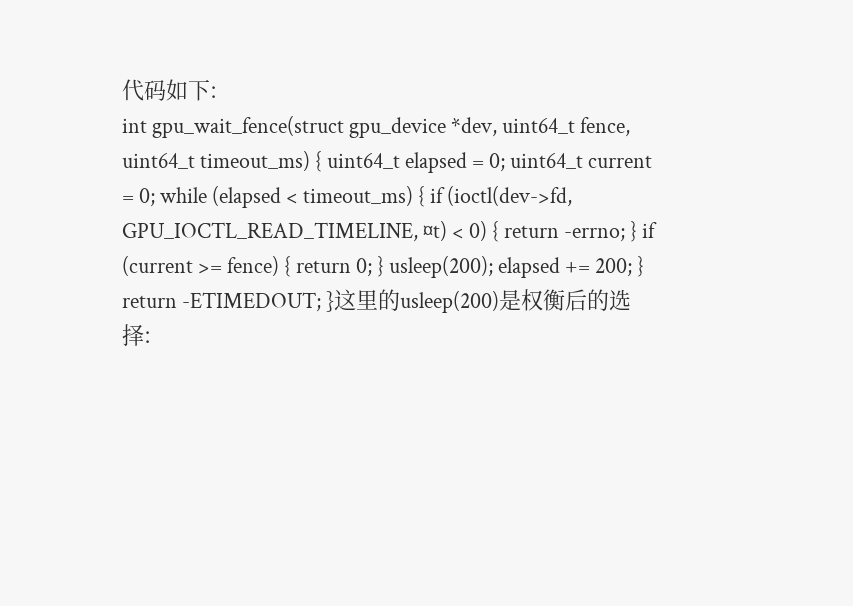代码如下:
int gpu_wait_fence(struct gpu_device *dev, uint64_t fence, uint64_t timeout_ms) { uint64_t elapsed = 0; uint64_t current = 0; while (elapsed < timeout_ms) { if (ioctl(dev->fd, GPU_IOCTL_READ_TIMELINE, ¤t) < 0) { return -errno; } if (current >= fence) { return 0; } usleep(200); elapsed += 200; } return -ETIMEDOUT; }这里的usleep(200)是权衡后的选择: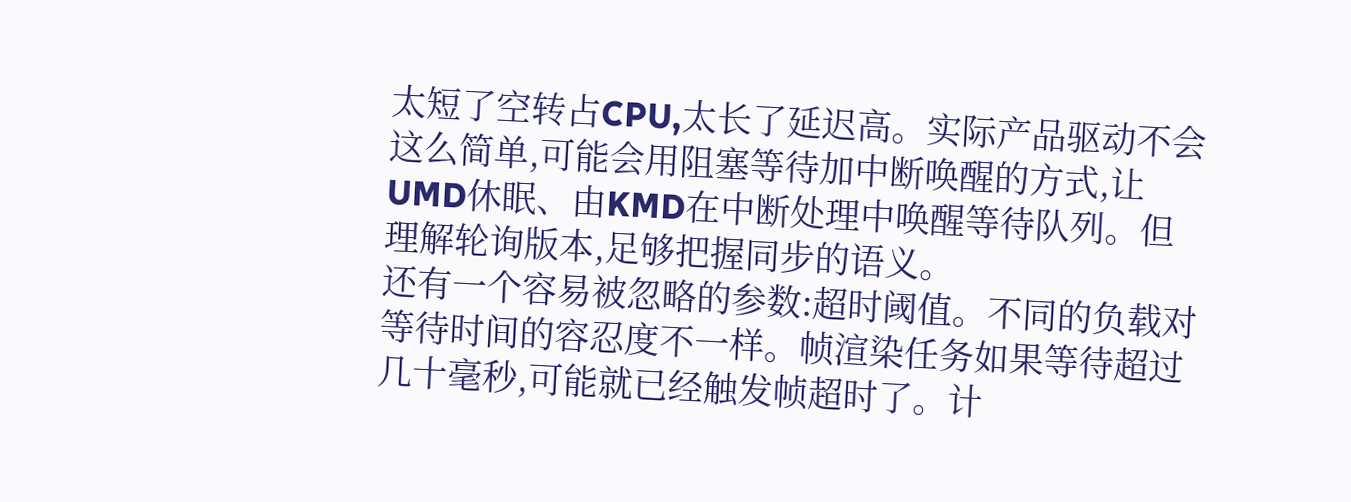太短了空转占CPU,太长了延迟高。实际产品驱动不会这么简单,可能会用阻塞等待加中断唤醒的方式,让UMD休眠、由KMD在中断处理中唤醒等待队列。但理解轮询版本,足够把握同步的语义。
还有一个容易被忽略的参数:超时阈值。不同的负载对等待时间的容忍度不一样。帧渲染任务如果等待超过几十毫秒,可能就已经触发帧超时了。计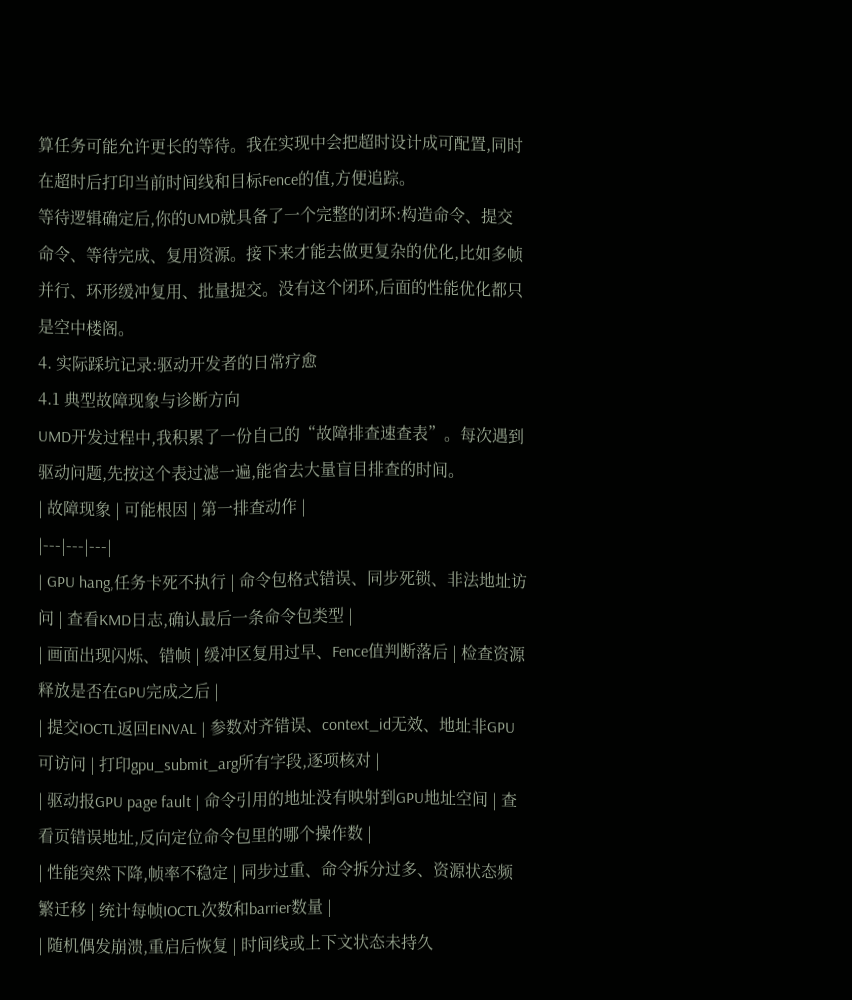算任务可能允许更长的等待。我在实现中会把超时设计成可配置,同时在超时后打印当前时间线和目标Fence的值,方便追踪。
等待逻辑确定后,你的UMD就具备了一个完整的闭环:构造命令、提交命令、等待完成、复用资源。接下来才能去做更复杂的优化,比如多帧并行、环形缓冲复用、批量提交。没有这个闭环,后面的性能优化都只是空中楼阁。
4. 实际踩坑记录:驱动开发者的日常疗愈
4.1 典型故障现象与诊断方向
UMD开发过程中,我积累了一份自己的“故障排查速查表”。每次遇到驱动问题,先按这个表过滤一遍,能省去大量盲目排查的时间。
| 故障现象 | 可能根因 | 第一排查动作 |
|---|---|---|
| GPU hang,任务卡死不执行 | 命令包格式错误、同步死锁、非法地址访问 | 查看KMD日志,确认最后一条命令包类型 |
| 画面出现闪烁、错帧 | 缓冲区复用过早、Fence值判断落后 | 检查资源释放是否在GPU完成之后 |
| 提交IOCTL返回EINVAL | 参数对齐错误、context_id无效、地址非GPU可访问 | 打印gpu_submit_arg所有字段,逐项核对 |
| 驱动报GPU page fault | 命令引用的地址没有映射到GPU地址空间 | 查看页错误地址,反向定位命令包里的哪个操作数 |
| 性能突然下降,帧率不稳定 | 同步过重、命令拆分过多、资源状态频繁迁移 | 统计每帧IOCTL次数和barrier数量 |
| 随机偶发崩溃,重启后恢复 | 时间线或上下文状态未持久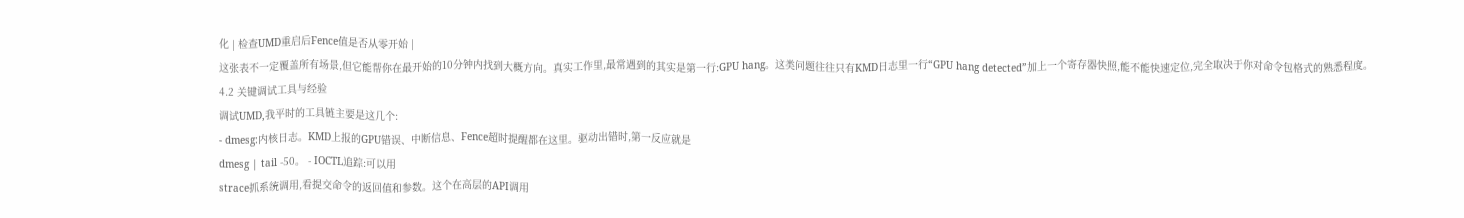化 | 检查UMD重启后Fence值是否从零开始 |
这张表不一定覆盖所有场景,但它能帮你在最开始的10分钟内找到大概方向。真实工作里,最常遇到的其实是第一行:GPU hang。这类问题往往只有KMD日志里一行“GPU hang detected”加上一个寄存器快照,能不能快速定位,完全取决于你对命令包格式的熟悉程度。
4.2 关键调试工具与经验
调试UMD,我平时的工具链主要是这几个:
- dmesg:内核日志。KMD上报的GPU错误、中断信息、Fence超时提醒都在这里。驱动出错时,第一反应就是
dmesg | tail -50。 - IOCTL追踪:可以用
strace抓系统调用,看提交命令的返回值和参数。这个在高层的API调用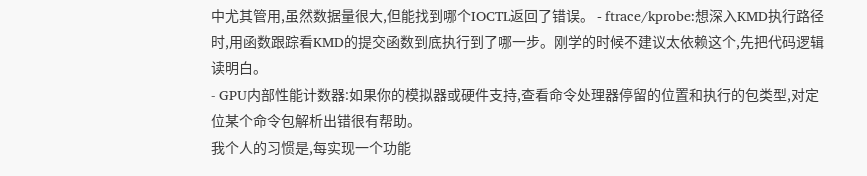中尤其管用,虽然数据量很大,但能找到哪个IOCTL返回了错误。 - ftrace/kprobe:想深入KMD执行路径时,用函数跟踪看KMD的提交函数到底执行到了哪一步。刚学的时候不建议太依赖这个,先把代码逻辑读明白。
- GPU内部性能计数器:如果你的模拟器或硬件支持,查看命令处理器停留的位置和执行的包类型,对定位某个命令包解析出错很有帮助。
我个人的习惯是,每实现一个功能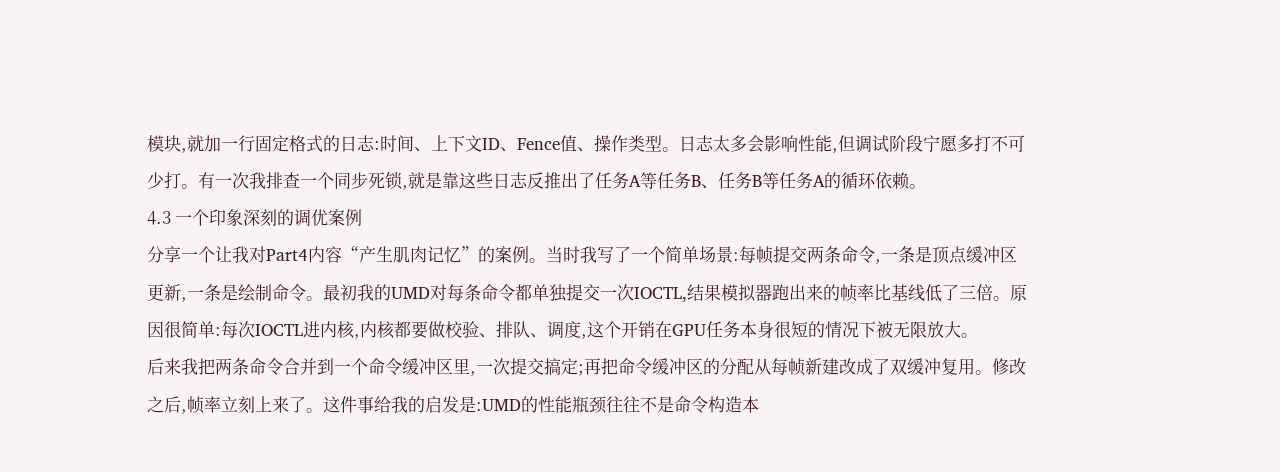模块,就加一行固定格式的日志:时间、上下文ID、Fence值、操作类型。日志太多会影响性能,但调试阶段宁愿多打不可少打。有一次我排查一个同步死锁,就是靠这些日志反推出了任务A等任务B、任务B等任务A的循环依赖。
4.3 一个印象深刻的调优案例
分享一个让我对Part4内容“产生肌肉记忆”的案例。当时我写了一个简单场景:每帧提交两条命令,一条是顶点缓冲区更新,一条是绘制命令。最初我的UMD对每条命令都单独提交一次IOCTL,结果模拟器跑出来的帧率比基线低了三倍。原因很简单:每次IOCTL进内核,内核都要做校验、排队、调度,这个开销在GPU任务本身很短的情况下被无限放大。
后来我把两条命令合并到一个命令缓冲区里,一次提交搞定;再把命令缓冲区的分配从每帧新建改成了双缓冲复用。修改之后,帧率立刻上来了。这件事给我的启发是:UMD的性能瓶颈往往不是命令构造本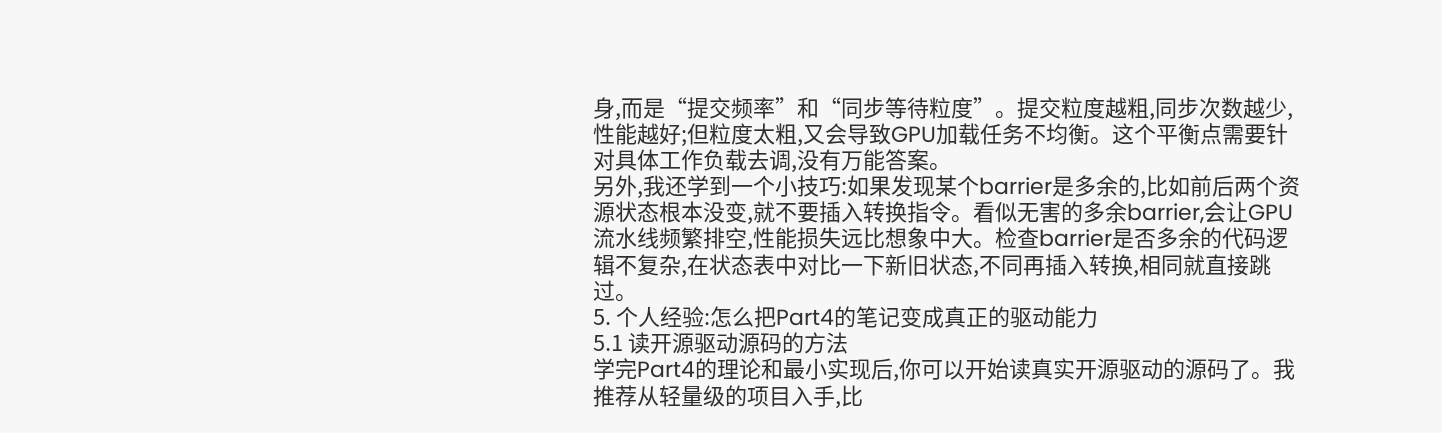身,而是“提交频率”和“同步等待粒度”。提交粒度越粗,同步次数越少,性能越好;但粒度太粗,又会导致GPU加载任务不均衡。这个平衡点需要针对具体工作负载去调,没有万能答案。
另外,我还学到一个小技巧:如果发现某个barrier是多余的,比如前后两个资源状态根本没变,就不要插入转换指令。看似无害的多余barrier,会让GPU流水线频繁排空,性能损失远比想象中大。检查barrier是否多余的代码逻辑不复杂,在状态表中对比一下新旧状态,不同再插入转换,相同就直接跳过。
5. 个人经验:怎么把Part4的笔记变成真正的驱动能力
5.1 读开源驱动源码的方法
学完Part4的理论和最小实现后,你可以开始读真实开源驱动的源码了。我推荐从轻量级的项目入手,比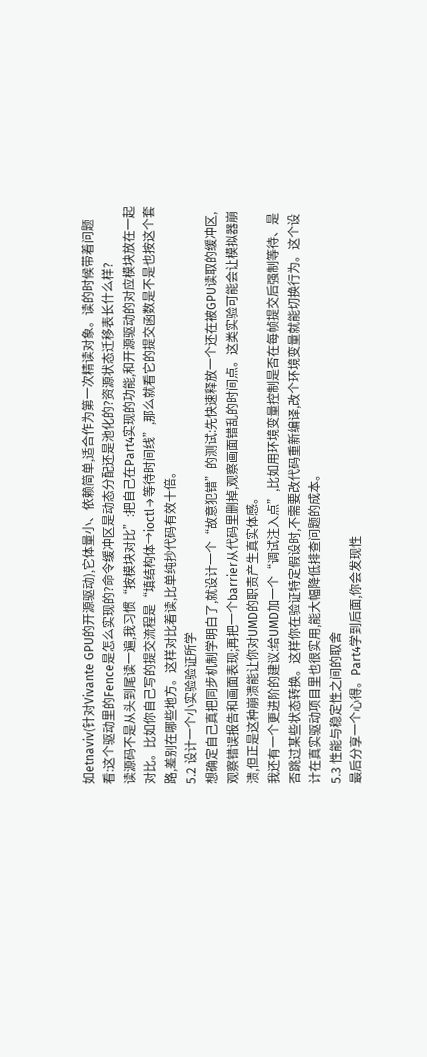如etnaviv(针对Vivante GPU的开源驱动),它体量小、依赖简单,适合作为第一次精读对象。读的时候带着问题看:这个驱动里的Fence是怎么实现的?命令缓冲区是动态分配还是池化的?资源状态迁移表长什么样?
读源码不是从头到尾读一遍,我习惯“按模块对比”:把自己在Part4实现的功能,和开源驱动的对应模块放在一起对比。比如你自己写的提交流程是“填结构体→ioctl→等待时间线”,那么就看它的提交函数是不是也按这个套路,差别在哪些地方。这样对比着读,比单纯抄代码有效十倍。
5.2 设计一个小实验验证所学
想确定自己真把同步机制学明白了,就设计一个“故意犯错”的测试:先快速释放一个还在被GPU读取的缓冲区,观察错误报告和画面表现;再把一个barrier从代码里删掉,观察画面错乱的时间点。这类实验可能会让模拟器崩溃,但正是这种崩溃能让你对UMD的职责产生真实体感。
我还有一个更进阶的建议:给UMD加一个“调试注入点”,比如用环境变量控制是否在每帧提交后强制等待、是否跳过某些状态转换。这样你在验证特定假设时,不需要改代码重新编译,改个环境变量就能切换行为。这个设计在真实驱动项目里也很实用,能大幅降低排查问题的成本。
5.3 性能与稳定性之间的取舍
最后分享一个心得。Part4学到后面,你会发现性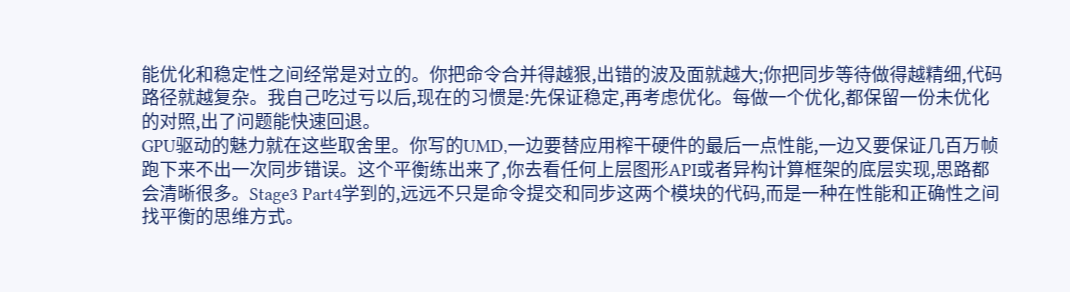能优化和稳定性之间经常是对立的。你把命令合并得越狠,出错的波及面就越大;你把同步等待做得越精细,代码路径就越复杂。我自己吃过亏以后,现在的习惯是:先保证稳定,再考虑优化。每做一个优化,都保留一份未优化的对照,出了问题能快速回退。
GPU驱动的魅力就在这些取舍里。你写的UMD,一边要替应用榨干硬件的最后一点性能,一边又要保证几百万帧跑下来不出一次同步错误。这个平衡练出来了,你去看任何上层图形API或者异构计算框架的底层实现,思路都会清晰很多。Stage3 Part4学到的,远远不只是命令提交和同步这两个模块的代码,而是一种在性能和正确性之间找平衡的思维方式。